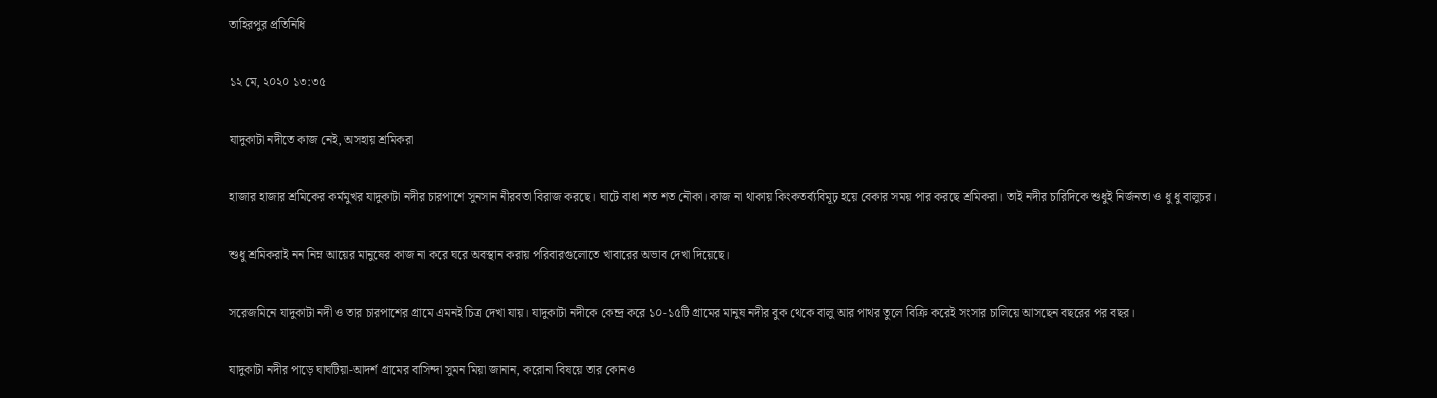তাহিরপুর প্রতিনিধি

১২ মে, ২০২০ ১৩:৩৫

যাদুকাটা নদীতে কাজ নেই, অসহায় শ্রমিকরা

হাজার হাজার শ্রমিকের কর্মমুখর যাদুকাটা নদীর চারপাশে সুনসান নীরবতা বিরাজ করছে। ঘাটে বাধা শত শত নৌকা। কাজ না থাকায় কিংকতর্ব্যবিমূঢ় হয়ে বেকার সময় পার করছে শ্রমিকরা। তাই নদীর চারিদিকে শুধুই নির্জনতা ও ধু ধু বালুচর।

শুধু শ্রমিকরাই নন নিম্ন আয়ের মানুষের কাজ না করে ঘরে অবস্থান করায় পরিবারগুলোতে খাবারের অভাব দেখা দিয়েছে।

সরেজমিনে যাদুকাটা নদী ও তার চারপাশের গ্রামে এমনই চিত্র দেখা যায়। যাদুকাটা নদীকে কেন্দ্র করে ১০-১৫টি গ্রামের মানুষ নদীর বুক থেকে বালু আর পাথর তুলে বিক্রি করেই সংসার চালিয়ে আসছেন বছরের পর বছর।

যাদুকাটা নদীর পাড়ে ঘাঘটিয়া-আদর্শ গ্রামের বাসিন্দা সুমন মিয়া জানান, করোনা বিষয়ে তার কোনও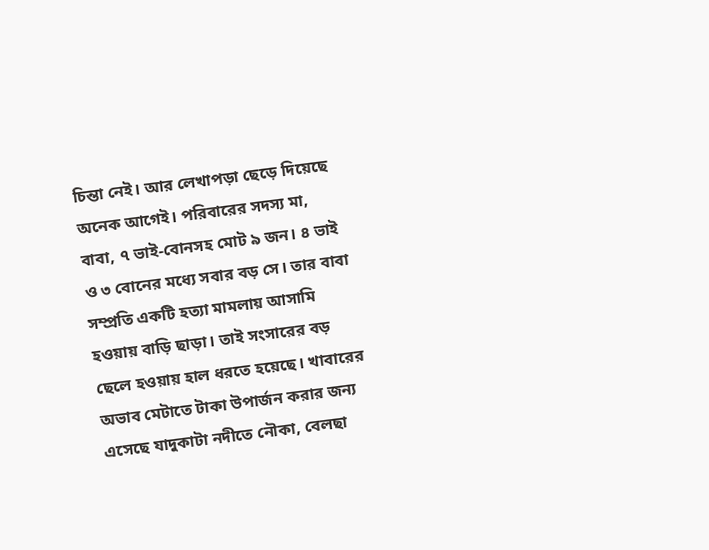চিন্তা নেই। আর লেখাপড়া ছেড়ে দিয়েছে অনেক আগেই। পরিবারের সদস্য মা, বাবা, ৭ ভাই-বোনসহ মোট ৯ জন। ৪ ভাই ও ৩ বোনের মধ্যে সবার বড় সে। তার বাবা সম্প্রতি একটি হত্যা মামলায় আসামি হওয়ায় বাড়ি ছাড়া। তাই সংসারের বড় ছেলে হওয়ায় হাল ধরতে হয়েছে। খাবারের অভাব মেটাতে টাকা উপার্জন করার জন্য এসেছে যাদুকাটা নদীতে নৌকা, বেলছা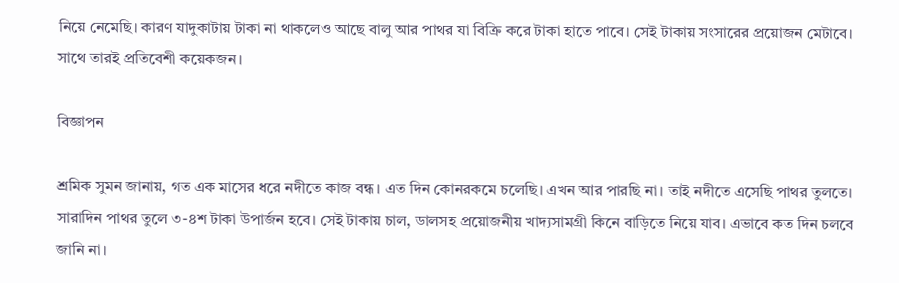নিয়ে নেমেছি। কারণ যাদুকাটায় টাকা না থাকলেও আছে বালু আর পাথর যা বিক্রি করে টাকা হাতে পাবে। সেই টাকায় সংসারের প্রয়োজন মেটাবে। সাথে তারই প্রতিবেশী কয়েকজন।

বিজ্ঞাপন

শ্রমিক সুমন জানায়, গত এক মাসের ধরে নদীতে কাজ বন্ধ। এত দিন কোনরকমে চলেছি। এখন আর পারছি না। তাই নদীতে এসেছি পাথর তুলতে। সারাদিন পাথর তুলে ৩-৪শ টাকা উপার্জন হবে। সেই টাকায় চাল, ডালসহ প্রয়োজনীয় খাদ্যসামগ্রী কিনে বাড়িতে নিয়ে যাব। এভাবে কত দিন চলবে জানি না।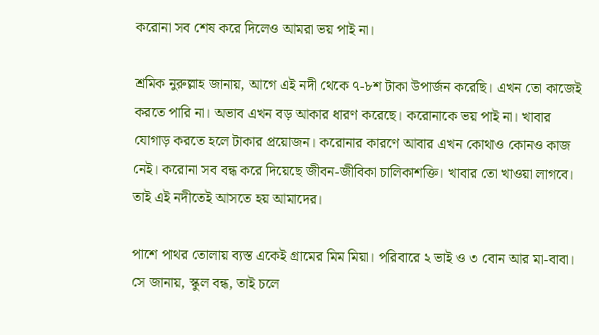করোনা সব শেষ করে দিলেও আমরা ভয় পাই না।

শ্রমিক নুরুল্লাহ জানায়, আগে এই নদী থেকে ৭-৮শ টাকা উপার্জন করেছি। এখন তো কাজেই করতে পারি না। অভাব এখন বড় আকার ধারণ করেছে। করোনাকে ভয় পাই না। খাবার যোগাড় করতে হলে টাকার প্রয়োজন। করোনার কারণে আবার এখন কোথাও কোনও কাজ নেই। করোনা সব বন্ধ করে দিয়েছে জীবন-জীবিকা চালিকাশক্তি। খাবার তো খাওয়া লাগবে। তাই এই নদীতেই আসতে হয় আমাদের।

পাশে পাথর তোলায় ব্যস্ত একেই গ্রামের মিম মিয়া। পরিবারে ২ ভাই ও ৩ বোন আর মা-বাবা। সে জানায়, স্কুল বন্ধ, তাই চলে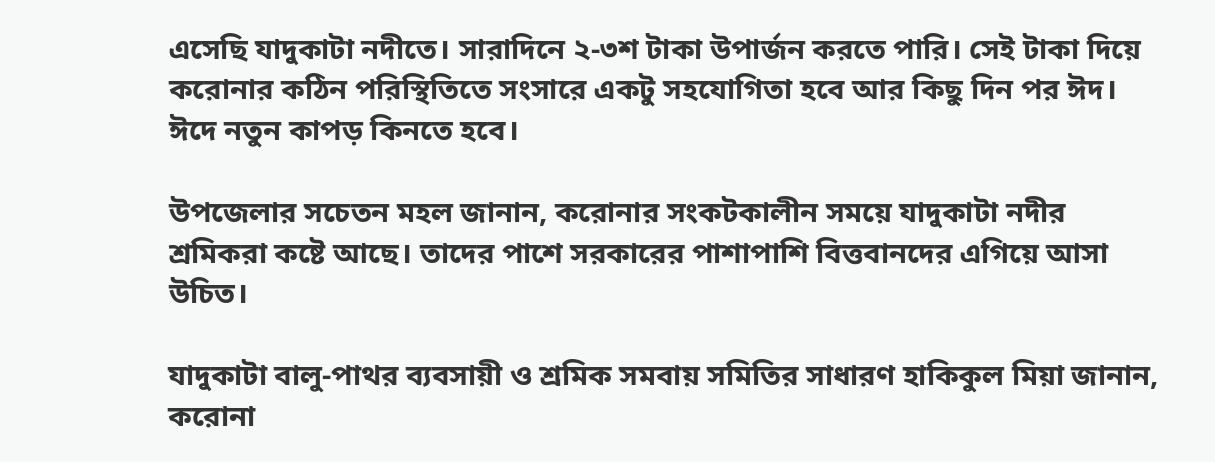এসেছি যাদুকাটা নদীতে। সারাদিনে ২-৩শ টাকা উপার্জন করতে পারি। সেই টাকা দিয়ে করোনার কঠিন পরিস্থিতিতে সংসারে একটু সহযোগিতা হবে আর কিছু দিন পর ঈদ। ঈদে নতুন কাপড় কিনতে হবে।

উপজেলার সচেতন মহল জানান, করোনার সংকটকালীন সময়ে যাদুকাটা নদীর শ্রমিকরা কষ্টে আছে। তাদের পাশে সরকারের পাশাপাশি বিত্তবানদের এগিয়ে আসা উচিত।

যাদুকাটা বালু-পাথর ব্যবসায়ী ও শ্রমিক সমবায় সমিতির সাধারণ হাকিকুল মিয়া জানান, করোনা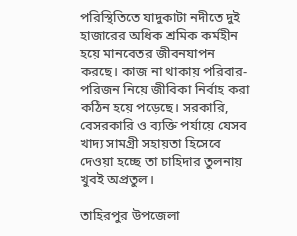পরিস্থিতিতে যাদুকাটা নদীতে দুই হাজারের অধিক শ্রমিক কর্মহীন হয়ে মানবেতর জীবনযাপন করছে। কাজ না থাকায় পরিবার-পরিজন নিয়ে জীবিকা নির্বাহ করা কঠিন হয়ে পড়েছে। সরকারি, বেসরকারি ও ব্যক্তি পর্যায়ে যেসব খাদ্য সামগ্রী সহায়তা হিসেবে দেওয়া হচ্ছে তা চাহিদার তুলনায় খুবই অপ্রতুল।

তাহিরপুর উপজেলা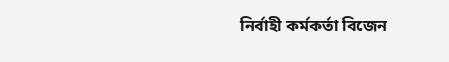নির্বাহী কর্মকর্তা বিজেন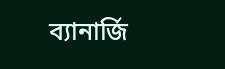ব্যানার্জি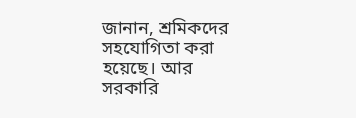জানান, শ্রমিকদের সহযোগিতা করা হয়েছে। আর সরকারি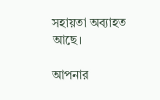সহায়তা অব্যাহত আছে।

আপনার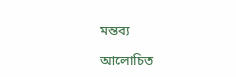মন্তব্য

আলোচিত